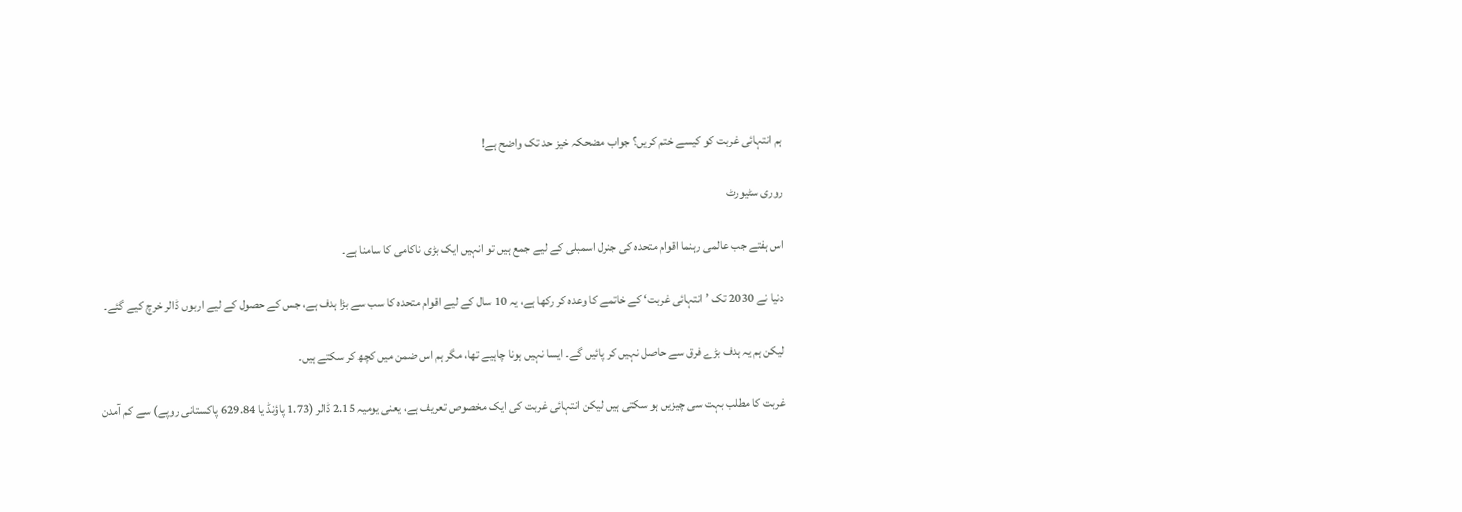ہم انتہائی غربت کو کیسے ختم کریں؟ جواب مضحکہ خیز حد تک واضح ہے!

روری سٹیورٹ

اس ہفتے جب عالمی رہنما اقوام متحدہ کی جنرل اسمبلی کے لیے جمع ہیں تو انہیں ایک بڑی ناکامی کا سامنا ہے۔

دنیا نے 2030 تک ’انتہائی غربت‘ کے خاتمے کا وعدہ کر رکھا ہے، یہ 10 سال کے لیے اقوام متحدہ کا سب سے بڑا ہدف ہے، جس کے حصول کے لیے اربوں ڈالر خرچ کیے گئے۔

لیکن ہم یہ ہدف بڑے فرق سے حاصل نہیں کر پائیں گے۔ ایسا نہیں ہونا چاہیے تھا، مگر ہم اس ضمن میں کچھ کر سکتے ہیں۔

غربت کا مطلب بہت سی چیزیں ہو سکتی ہیں لیکن انتہائی غربت کی ایک مخصوص تعریف ہے، یعنی یومیہ 2.15 ڈالر (1.73 پاؤنڈ یا 629.84 پاکستانی روپے) سے کم آمدن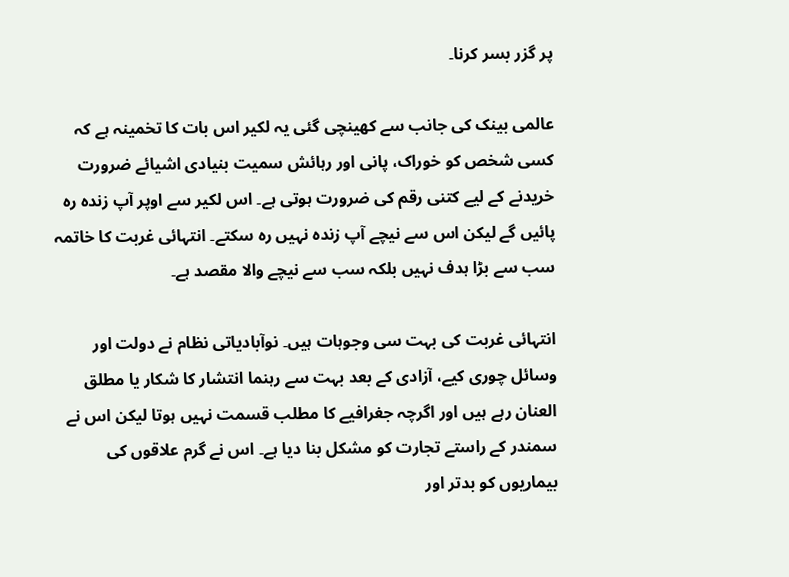پر گزر بسر کرنا۔

عالمی بینک کی جانب سے کھینچی گئی یہ لکیر اس بات کا تخمینہ ہے کہ کسی شخص کو خوراک، پانی اور رہائش سمیت بنیادی اشیائے ضرورت خریدنے کے لیے کتنی رقم کی ضرورت ہوتی ہے۔ اس لکیر سے اوپر آپ زندہ رہ پائیں گے لیکن اس سے نیچے آپ زندہ نہیں رہ سکتے۔ انتہائی غربت کا خاتمہ سب سے بڑا ہدف نہیں بلکہ سب سے نیچے والا مقصد ہے۔

انتہائی غربت کی بہت سی وجوہات ہیں۔ نوآبادیاتی نظام نے دولت اور وسائل چوری کیے، آزادی کے بعد بہت سے رہنما انتشار کا شکار یا مطلق العنان رہے ہیں اور اگرچہ جغرافیے کا مطلب قسمت نہیں ہوتا لیکن اس نے سمندر کے راستے تجارت کو مشکل بنا دیا ہے۔ اس نے گرم علاقوں کی بیماریوں کو بدتر اور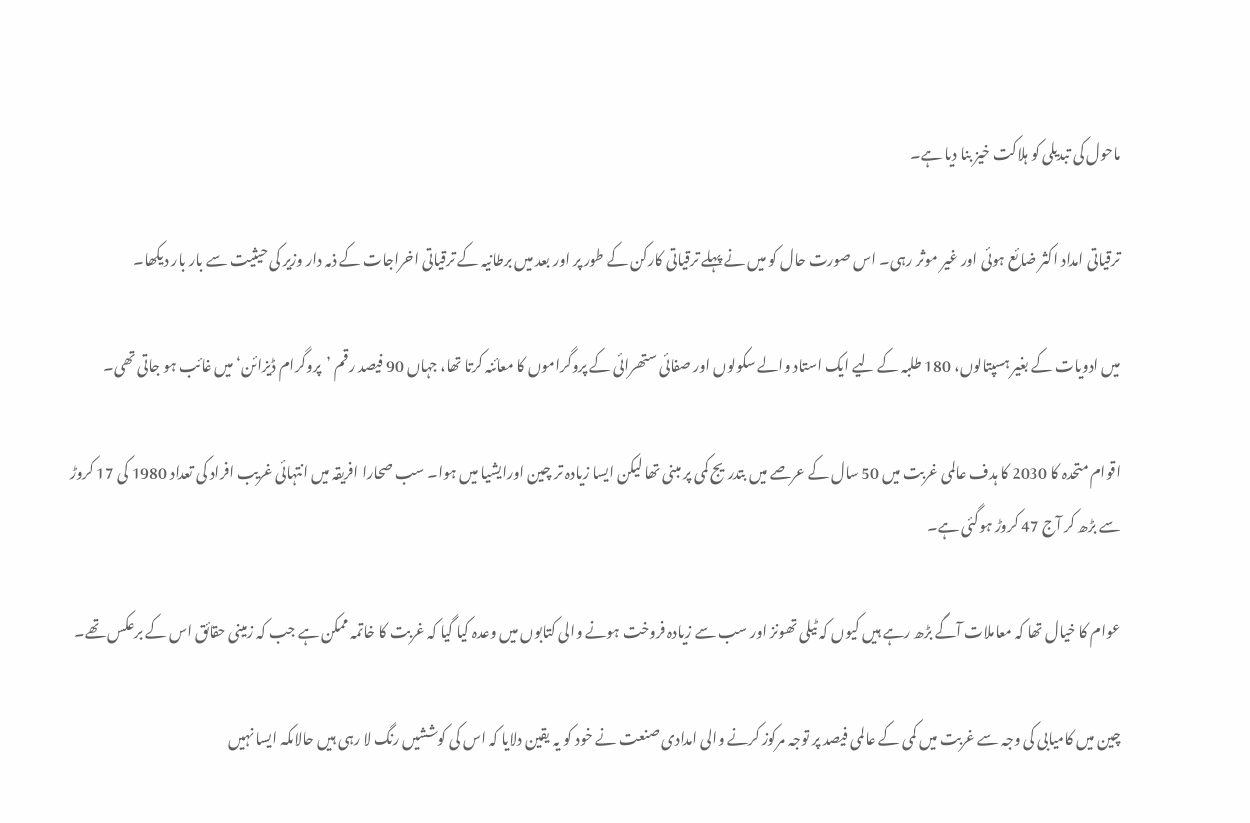ماحول کی تبدیلی کو ہلاکت خیز بنا دیا ہے۔

ترقیاتی امداد اکثر ضائع ہوئی اور غیر موثر رہی۔ اس صورت حال کو میں نے پہلے ترقیاتی کارکن کے طور پر اور بعد میں برطانیہ کے ترقیاتی اخراجات کے ذمہ دار وزیر کی حیثیت سے بار بار دیکھا۔

میں ادویات کے بغیر ہسپتالوں، 180 طلبہ کے لیے ایک استاد والے سکولوں اور صفائی ستھرائی کے پروگراموں کا معائنہ کرتا تھا، جہاں 90 فیصد رقم ’پروگرام ڈیزائن‘ میں غائب ہو جاتی تھی۔

اقوام متحدہ کا 2030 کا ہدف عالمی غربت میں 50 سال کے عرصے میں بتدریج کمی پر مبنی تھا لیکن ایسا زیادہ تر چین اورایشیا میں ہوا۔ سب صحارا افریقہ میں انتہائی غریب افراد کی تعداد 1980 کی 17 کروڑ سے بڑھ کر آج 47 کروڑ ہوگئی ہے۔

عوام کا خیال تھا کہ معاملات آگے بڑھ رہے ہیں کیوں کہ ٹیلی تھونز اور سب سے زیادہ فروخت ہونے والی کتابوں میں وعدہ کیا گیا کہ غربت کا خاتمہ ممکن ہے جب کہ زمینی حقائق اس کے برعکس تھے۔

چین میں کامیابی کی وجہ سے غربت میں کمی کے عالمی فیصد پر توجہ مرکوز کرنے والی امدادی صنعت نے خود کو یہ یقین دلایا کہ اس کی کوششیں رنگ لا رہی ہیں حالاںکہ ایسا نہیں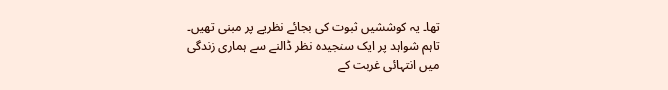تھا۔ یہ کوششیں ثبوت کی بجائے نظریے پر مبنی تھیں۔ تاہم شواہد پر ایک سنجیدہ نظر ڈالنے سے ہماری زندگی میں انتہائی غربت کے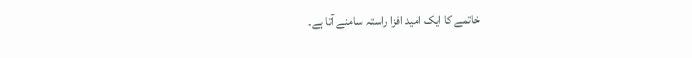خاتمے کا ایک امید افزا راستہ سامنے آتا ہے۔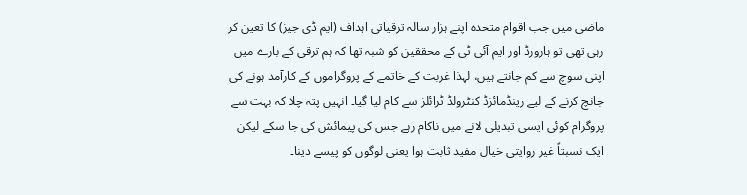ماضی میں جب اقوام متحدہ اپنے ہزار سالہ ترقیاتی اہداف (ایم ڈی جیز) کا تعین کر رہی تھی تو ہارورڈ اور ایم آئی ٹی کے محققین کو شبہ تھا کہ ہم ترقی کے بارے میں اپنی سوچ سے کم جانتے ہیں، لہذا غربت کے خاتمے کے پروگراموں کے کارآمد ہونے کی جانچ کرنے کے لیے رینڈمائزڈ کنٹرولڈ ٹرائلز سے کام لیا گیا۔ انہیں پتہ چلا کہ بہت سے پروگرام کوئی ایسی تبدیلی لانے میں ناکام رہے جس کی پیمائش کی جا سکے لیکن ایک نسبتاً غیر روایتی خیال مفید ثابت ہوا یعنی لوگوں کو پیسے دینا۔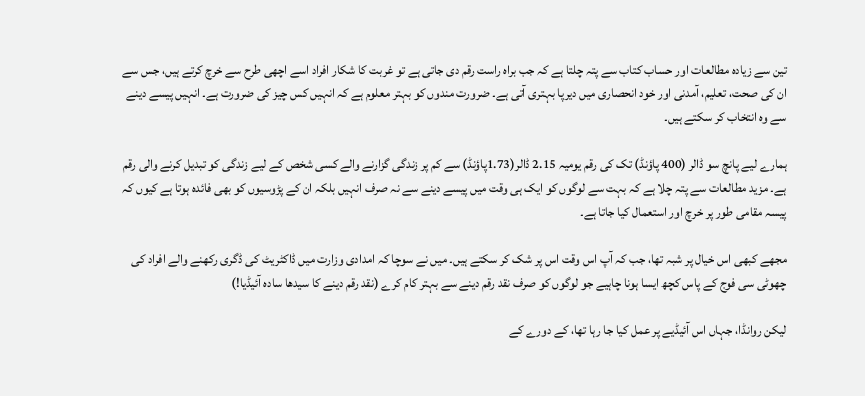تین سے زیادہ مطالعات اور حساب کتاب سے پتہ چلتا ہے کہ جب براہ راست رقم دی جاتی ہے تو غربت کا شکار افراد اسے اچھی طرح سے خرچ کرتے ہیں، جس سے ان کی صحت، تعلیم، آمدنی اور خود انحصاری میں دیرپا بہتری آتی ہے۔ ضرورت مندوں کو بہتر معلوم ہے کہ انہیں کس چیز کی ضرورت ہے۔ انہیں پیسے دینے سے وہ انتخاب کر سکتے ہیں۔

ہمارے لیے پانچ سو ڈالر (400 پاؤنڈ) تک کی رقم یومیہ 2.15 ڈالر(1.73پاؤنڈ) سے کم پر زندگی گزارنے والے کسی شخص کے لیے زندگی کو تبدیل کرنے والی رقم ہے۔ مزید مطالعات سے پتہ چلا ہے کہ بہت سے لوگوں کو ایک ہی وقت میں پیسے دینے سے نہ صرف انہیں بلکہ ان کے پڑوسیوں کو بھی فائدہ ہوتا ہے کیوں کہ پیسہ مقامی طور پر خرچ اور استعمال کیا جاتا ہے۔

مجھے کبھی اس خیال پر شبہ تھا، جب کہ آپ اس وقت اس پر شک کر سکتے ہیں۔ میں نے سوچا کہ امدادی وزارت میں ڈاکٹریٹ کی ڈگری رکھنے والے افراد کی چھوٹی سی فوج کے پاس کچھ ایسا ہونا چاہیے جو لوگوں کو صرف نقد رقم دینے سے بہتر کام کرے (نقد رقم دینے کا سیدھا سادہ آئیڈیا!)

لیکن روانڈا، جہاں اس آئیڈیے پر عمل کیا جا رہا تھا، کے دورے کے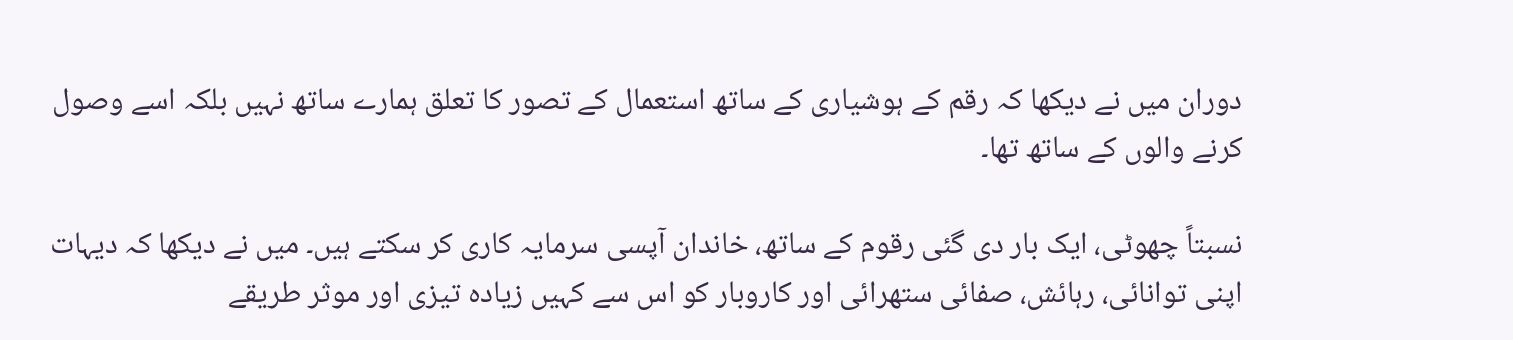دوران میں نے دیکھا کہ رقم کے ہوشیاری کے ساتھ استعمال کے تصور کا تعلق ہمارے ساتھ نہیں بلکہ اسے وصول کرنے والوں کے ساتھ تھا۔

نسبتاً چھوٹی، ایک بار دی گئی رقوم کے ساتھ، خاندان آپسی سرمایہ کاری کر سکتے ہیں۔ میں نے دیکھا کہ دیہات اپنی توانائی، رہائش، صفائی ستھرائی اور کاروبار کو اس سے کہیں زیادہ تیزی اور موثر طریقے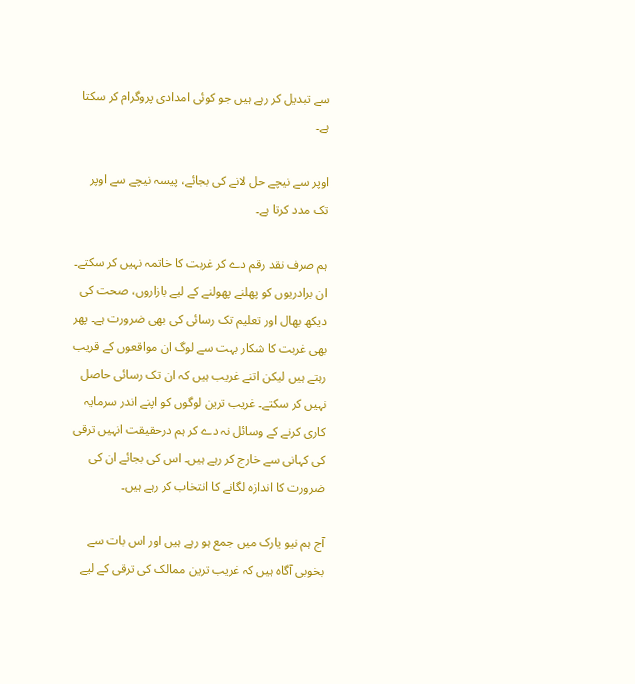سے تبدیل کر رہے ہیں جو کوئی امدادی پروگرام کر سکتا ہے۔

اوپر سے نیچے حل لانے کی بجائے، پیسہ نیچے سے اوپر تک مدد کرتا ہے۔

ہم صرف نقد رقم دے کر غربت کا خاتمہ نہیں کر سکتے۔ ان برادریوں کو پھلنے پھولنے کے لیے بازاروں، صحت کی دیکھ بھال اور تعلیم تک رسائی کی بھی ضرورت ہے۔ پھر بھی غربت کا شکار بہت سے لوگ ان مواقعوں کے قریب رہتے ہیں لیکن اتنے غریب ہیں کہ ان تک رسائی حاصل نہیں کر سکتے۔ غریب ترین لوگوں کو اپنے اندر سرمایہ کاری کرنے کے وسائل نہ دے کر ہم درحقیقت انہیں ترقی کی کہانی سے خارج کر رہے ہیں۔ اس کی بجائے ان کی ضرورت کا اندازہ لگانے کا انتخاب کر رہے ہیں۔

آج ہم نیو یارک میں جمع ہو رہے ہیں اور اس بات سے بخوبی آگاہ ہیں کہ غریب ترین ممالک کی ترقی کے لیے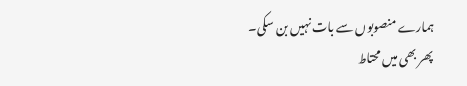ہمارے منصوبوں سے بات نہیں بن سکی۔ پھر بھی میں محتاط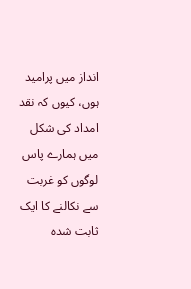انداز میں پرامید ہوں، کیوں کہ نقد امداد کی شکل میں ہمارے پاس لوگوں کو غربت سے نکالنے کا ایک ثابت شدہ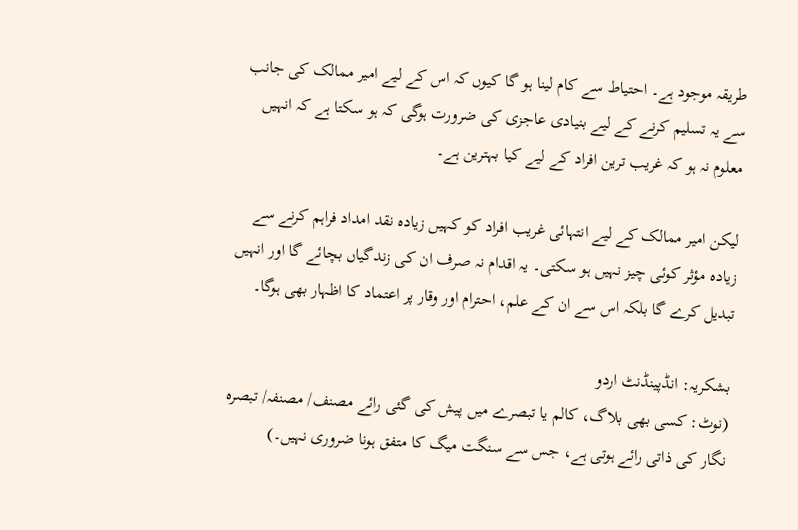طریقہ موجود ہے۔ احتیاط سے کام لینا ہو گا کیوں کہ اس کے لیے امیر ممالک کی جانب سے یہ تسلیم کرنے کے لیے بنیادی عاجزی کی ضرورت ہوگی کہ ہو سکتا ہے کہ انہیں معلوم نہ ہو کہ غریب ترین افراد کے لیے کیا بہترین ہے۔

لیکن امیر ممالک کے لیے انتہائی غریب افراد کو کہیں زیادہ نقد امداد فراہم کرنے سے زیادہ مؤثر کوئی چیز نہیں ہو سکتی۔ یہ اقدام نہ صرف ان کی زندگیاں بچائے گا اور انہیں تبدیل کرے گا بلکہ اس سے ان کے علم، احترام اور وقار پر اعتماد کا اظہار بھی ہوگا۔

بشکریہ: انڈپینڈنٹ اردو
(نوٹ: کسی بھی بلاگ، کالم یا تبصرے میں پیش کی گئی رائے مصنف/ مصنفہ/ تبصرہ نگار کی ذاتی رائے ہوتی ہے، جس سے سنگت میگ کا متفق ہونا ضروری نہیں۔)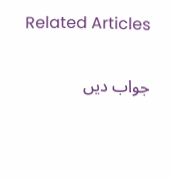Related Articles

جواب دیں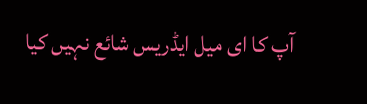آپ کا ای میل ایڈریس شائع نہیں کیا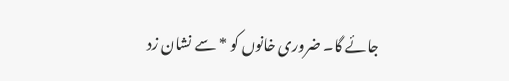جائے گا۔ ضروری خانوں کو * سے نشان زد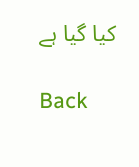کیا گیا ہے

Back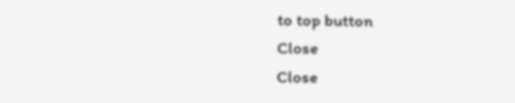to top button
Close
Close